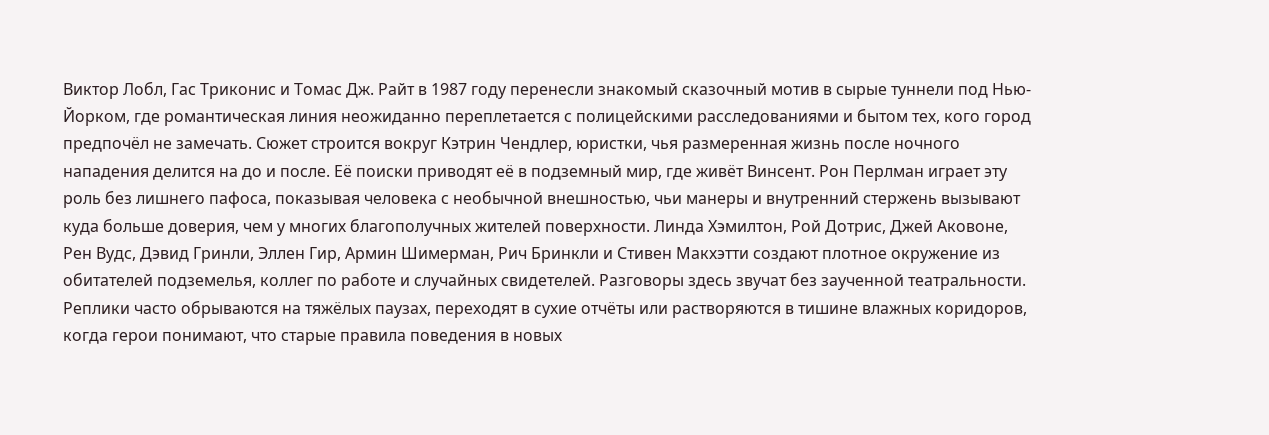Виктор Лобл, Гас Триконис и Томас Дж. Райт в 1987 году перенесли знакомый сказочный мотив в сырые туннели под Нью-Йорком, где романтическая линия неожиданно переплетается с полицейскими расследованиями и бытом тех, кого город предпочёл не замечать. Сюжет строится вокруг Кэтрин Чендлер, юристки, чья размеренная жизнь после ночного нападения делится на до и после. Её поиски приводят её в подземный мир, где живёт Винсент. Рон Перлман играет эту роль без лишнего пафоса, показывая человека с необычной внешностью, чьи манеры и внутренний стержень вызывают куда больше доверия, чем у многих благополучных жителей поверхности. Линда Хэмилтон, Рой Дотрис, Джей Аковоне, Рен Вудс, Дэвид Гринли, Эллен Гир, Армин Шимерман, Рич Бринкли и Стивен Макхэтти создают плотное окружение из обитателей подземелья, коллег по работе и случайных свидетелей. Разговоры здесь звучат без заученной театральности. Реплики часто обрываются на тяжёлых паузах, переходят в сухие отчёты или растворяются в тишине влажных коридоров, когда герои понимают, что старые правила поведения в новых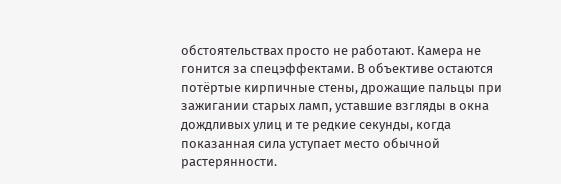обстоятельствах просто не работают. Камера не гонится за спецэффектами. В объективе остаются потёртые кирпичные стены, дрожащие пальцы при зажигании старых ламп, уставшие взгляды в окна дождливых улиц и те редкие секунды, когда показанная сила уступает место обычной растерянности.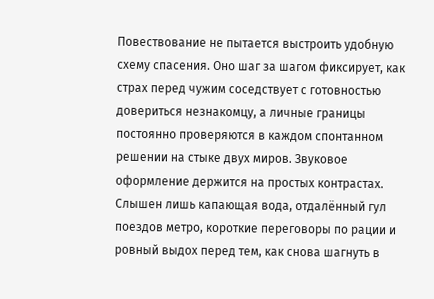Повествование не пытается выстроить удобную схему спасения. Оно шаг за шагом фиксирует, как страх перед чужим соседствует с готовностью довериться незнакомцу, а личные границы постоянно проверяются в каждом спонтанном решении на стыке двух миров. Звуковое оформление держится на простых контрастах. Слышен лишь капающая вода, отдалённый гул поездов метро, короткие переговоры по рации и ровный выдох перед тем, как снова шагнуть в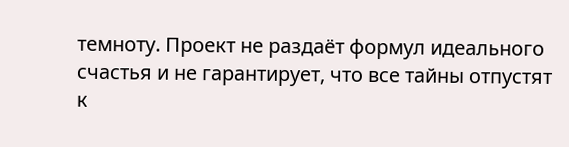темноту. Проект не раздаёт формул идеального счастья и не гарантирует, что все тайны отпустят к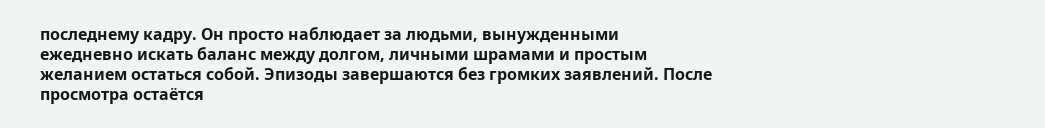последнему кадру. Он просто наблюдает за людьми, вынужденными ежедневно искать баланс между долгом, личными шрамами и простым желанием остаться собой. Эпизоды завершаются без громких заявлений. После просмотра остаётся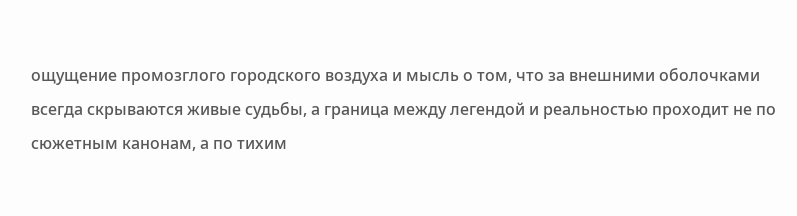ощущение промозглого городского воздуха и мысль о том, что за внешними оболочками всегда скрываются живые судьбы, а граница между легендой и реальностью проходит не по сюжетным канонам, а по тихим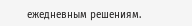ежедневным решениям.